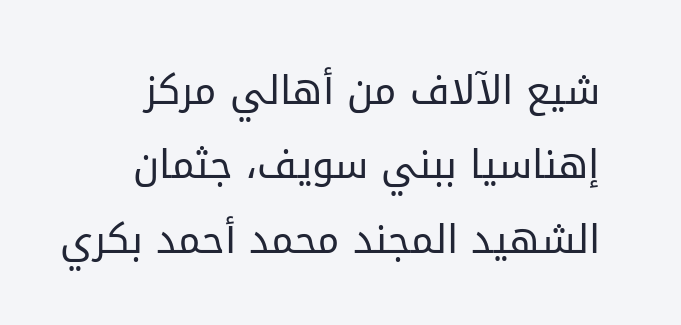شيع الآلاف من أهالي مركز إهناسيا ببني سويف، جثمان الشهيد المجند محمد أحمد بكري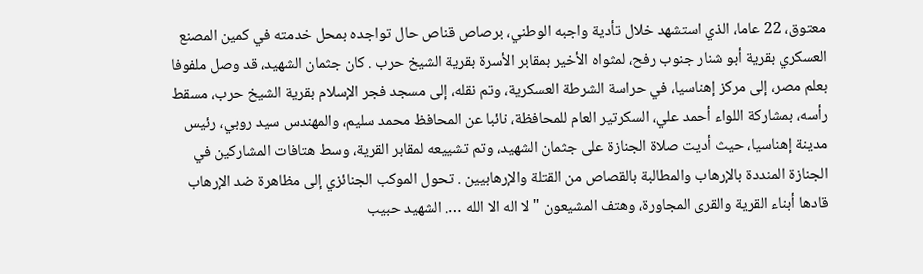معتوق، 22 عاما، الذي استشهد خلال تأدية واجبه الوطني، برصاص قناص حال تواجده بمحل خدمته في كمين المصنع العسكري بقرية أبو شنار جنوب رفح، لمثواه الأخير بمقابر الأسرة بقرية الشيخ حرب . كان جثمان الشهيد، قد وصل ملفوفا بعلم مصر، إلى مركز إهناسيا، في حراسة الشرطة العسكرية، وتم نقله، إلى مسجد فجر الإسلام بقرية الشيخ حرب، مسقط رأسه، بمشاركة اللواء أحمد علي، السكرتير العام للمحافظة، نائبا عن المحافظ محمد سليم، والمهندس سيد روبي، رئيس مدينة إهناسيا، حيث أديت صلاة الجنازة على جثمان الشهيد، وتم تشييعه لمقابر القرية، وسط هتافات المشاركين في الجنازة المنددة بالإرهاب والمطالبة بالقصاص من القتلة والإرهابيين . تحول الموكب الجنائزي إلى مظاهرة ضد الإرهاب قادها أبناء القرية والقرى المجاورة، وهتف المشيعون " لا اله الا الله …. الشهيد حبيب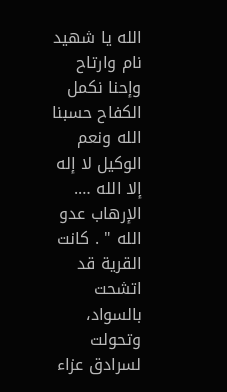الله يا شهيد نام وارتاح وإحنا نكمل الكفاح حسبنا الله ونعم الوكيل لا إله إلا الله …. الإرهاب عدو الله " . كانت القرية قد اتشحت بالسواد، وتحولت لسرادق عزاء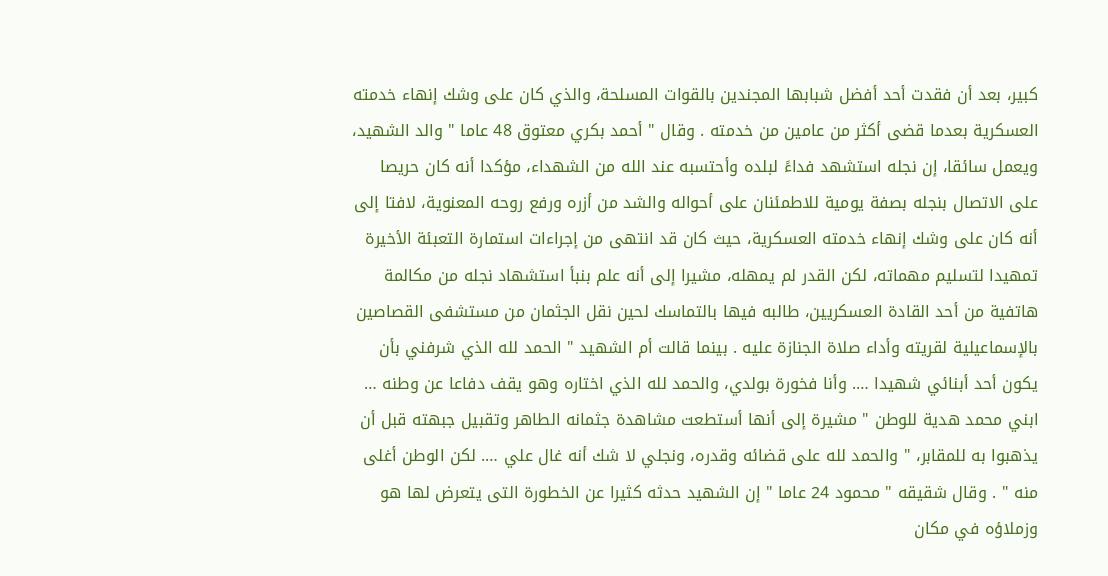كبير، بعد أن فقدت أحد أفضل شبابها المجندين بالقوات المسلحة، والذي كان على وشك إنهاء خدمته العسكرية بعدما قضى أكثر من عامين من خدمته . وقال " أحمد بكري معتوق 48 عاما " والد الشهيد، ويعمل سائقا، إن نجله استشهد فداءً لبلده وأحتسبه عند الله من الشهداء، مؤكدا أنه كان حريصا على الاتصال بنجله بصفة يومية للاطمئنان على أحواله والشد من أزره ورفع روحه المعنوية، لافتا إلى أنه كان على وشك إنهاء خدمته العسكرية، حيث كان قد انتهى من إجراءات استمارة التعبئة الأخيرة تمهيدا لتسليم مهماته، لكن القدر لم يمهله، مشيرا إلى أنه علم بنبأ استشهاد نجله من مكالمة هاتفية من أحد القادة العسكريين، طالبه فيها بالتماسك لحين نقل الجثمان من مستشفى القصاصين بالإسماعيلية لقريته وأداء صلاة الجنازة عليه . بينما قالت أم الشهيد " الحمد لله الذي شرفني بأن يكون أحد أبنائي شهيدا …. وأنا فخورة بولدي، والحمد لله الذي اختاره وهو يقف دفاعا عن وطنه … ابني محمد هدية للوطن " مشيرة إلى أنها أستطعت مشاهدة جثمانه الطاهر وتقبيل جبهته قبل أن يذهبوا به للمقابر، " والحمد لله على قضائه وقدره، ونجلي لا شك أنه غال علي …. لكن الوطن أغلى منه " . وقال شقيقه " محمود 24 عاما " إن الشهيد حدثه كثيرا عن الخطورة التى يتعرض لها هو وزملاؤه في مكان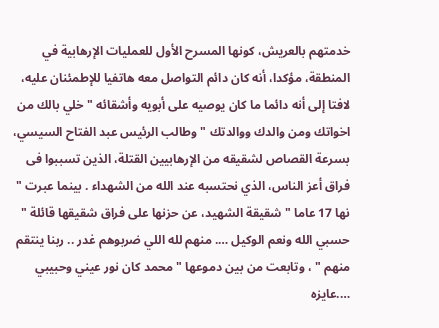خدمتهم بالعريش، كونها المسرح الأول للعمليات الإرهابية في المنطقة، مؤكدا، أنه كان دائم التواصل معه هاتفيا للإطمئنان عليه، لافتا إلى أنه دائما ما كان يوصيه على أبويه وأشقائه " خلي بالك من اخواتك ومن والدك ووالدتك " وطالب الرئيس عبد الفتاح السيسي، بسرعة القصاص لشقيقه من الإرهابيين القتلة، الذين تسببوا فى فراق أعز الناس، الذي نحتسبه عند الله من الشهداء . بينما عبرت " نها 17 عاما " شقيقة الشهيد، عن حزنها على فراق شقيقها قائلة " حسبي الله ونعم الوكيل …. منهم لله اللي ضربوهم غدر .. ربنا ينتقم منهم " ، وتابعت من بين دموعها " محمد كان نور عيني وحبيبي ….عايزه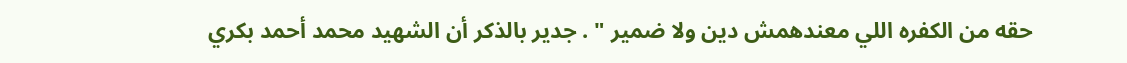حقه من الكفره اللي معندهمش دين ولا ضمير " . جدير بالذكر أن الشهيد محمد أحمد بكري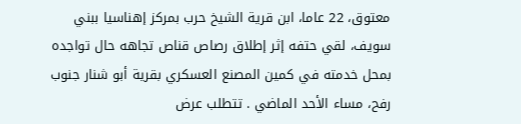معتوق، 22 عاما، ابن قرية الشيخ حرب بمركز إهناسيا ببني سويف، لقي حتفه إثر إطلاق رصاص قناص تجاهه حال تواجده بمحل خدمته في كمين المصنع العسكري بقرية أبو شنار جنوب رفح، مساء الأحد الماضي . تتطلب عرض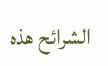الشرائح هذه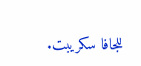للجافا سكريبت.